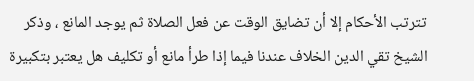تترتب الأحكام إلا أن تضايق الوقت عن فعل الصلاة ثم يوجد المانع ، وذكر الشيخ تقي الدين الخلاف عندنا فيما إذا طرأ مانع أو تكليف هل يعتبر بتكبيرة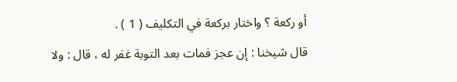أو ركعة ؟ واختار بركعة في التكليف ( 1 ) .
قال شيخنا : إن عجز فمات بعد التوبة غفر له ، قال : ولا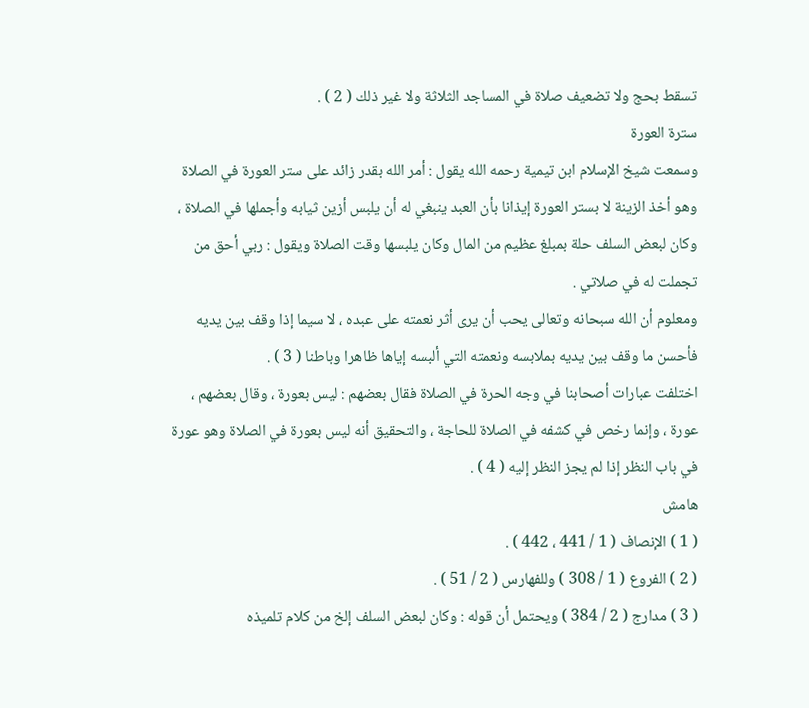تسقط بحج ولا تضعيف صلاة في المساجد الثلاثة ولا غير ذلك ( 2 ) .
سترة العورة
وسمعت شيخ الإسلام ابن تيمية رحمه الله يقول : أمر الله بقدر زائد على ستر العورة في الصلاة وهو أخذ الزينة لا بستر العورة إيذانا بأن العبد ينبغي له أن يلبس أزين ثيابه وأجملها في الصلاة ، وكان لبعض السلف حلة بمبلغ عظيم من المال وكان يلبسها وقت الصلاة ويقول : ربي أحق من تجملت له في صلاتي .
ومعلوم أن الله سبحانه وتعالى يحب أن يرى أثر نعمته على عبده ، لا سيما إذا وقف بين يديه فأحسن ما وقف بين يديه بملابسه ونعمته التي ألبسه إياها ظاهرا وباطنا ( 3 ) .
اختلفت عبارات أصحابنا في وجه الحرة في الصلاة فقال بعضهم : ليس بعورة ، وقال بعضهم ، عورة ، وإنما رخص في كشفه في الصلاة للحاجة ، والتحقيق أنه ليس بعورة في الصلاة وهو عورة في باب النظر إذا لم يجز النظر إليه ( 4 ) .
هامش
( 1 ) الإنصاف ( 1 / 441 ، 442 ) .
( 2 ) الفروع ( 1 / 308 ) وللفهارس ( 2 / 51 ) .
( 3 ) مدارج ( 2 / 384 ) ويحتمل أن قوله : وكان لبعض السلف إلخ من كلام تلميذه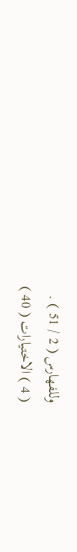وللفهارس ( 2 / 51 ) .
( 4 ) الاختيارات ( 40 )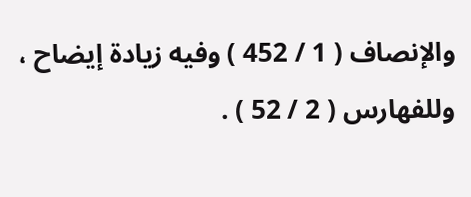والإنصاف ( 1 / 452 ) وفيه زيادة إيضاح ، وللفهارس ( 2 / 52 ) .